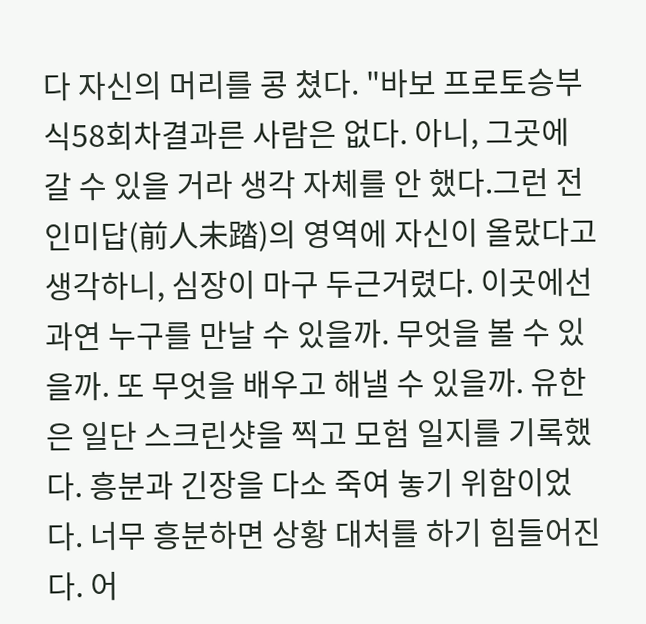다 자신의 머리를 콩 쳤다. "바보 프로토승부식58회차결과른 사람은 없다. 아니, 그곳에 갈 수 있을 거라 생각 자체를 안 했다.그런 전인미답(前人未踏)의 영역에 자신이 올랐다고 생각하니, 심장이 마구 두근거렸다. 이곳에선 과연 누구를 만날 수 있을까. 무엇을 볼 수 있을까. 또 무엇을 배우고 해낼 수 있을까. 유한은 일단 스크린샷을 찍고 모험 일지를 기록했다. 흥분과 긴장을 다소 죽여 놓기 위함이었다. 너무 흥분하면 상황 대처를 하기 힘들어진다. 어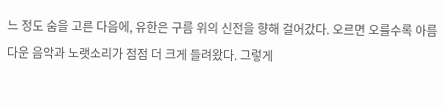느 정도 숨을 고른 다음에, 유한은 구름 위의 신전을 향해 걸어갔다. 오르면 오를수록 아름다운 음악과 노랫소리가 점점 더 크게 들려왔다. 그렇게